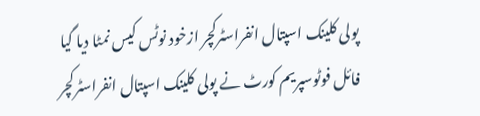پولی کلینک اسپتال انفراسٹرکچر ازخود نوٹس کیس نمٹا دیا گیا
فائل فوٹوسپریم کورٹ نے پولی کلینک اسپتال انفراسٹرکچر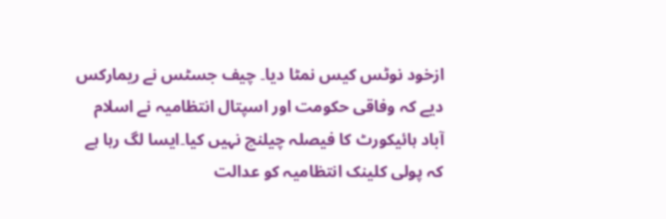ازخود نوٹس کیس نمٹا دیا۔ چیف جسٹس نے ریمارکس دیے کہ وفاقی حکومت اور اسپتال انتظامیہ نے اسلام آباد ہائیکورٹ کا فیصلہ چیلنچ نہیں کیا۔ایسا لگ رہا ہے کہ پولی کلینک انتظامیہ کو عدالت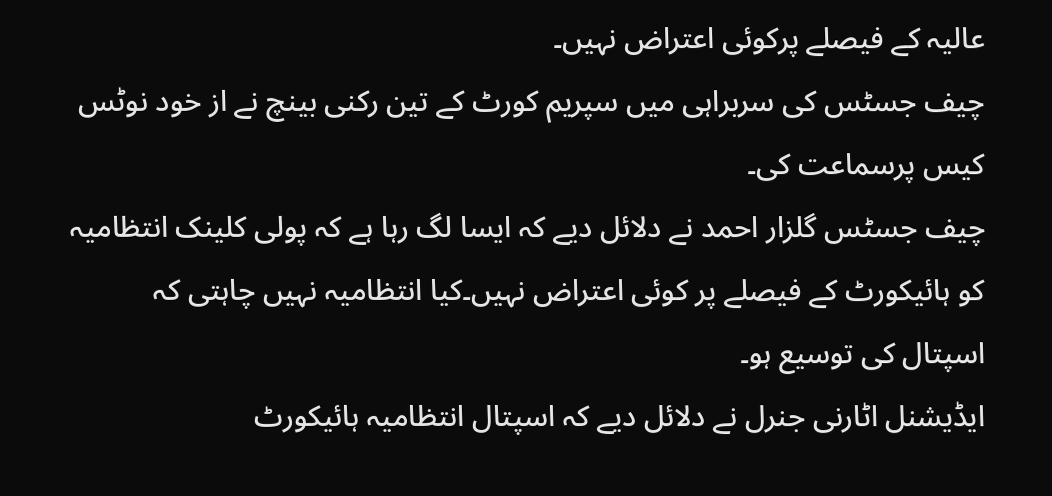عالیہ کے فیصلے پرکوئی اعتراض نہیں۔
چیف جسٹس کی سربراہی میں سپریم کورٹ کے تین رکنی بینچ نے از خود نوٹس کیس پرسماعت کی۔
چیف جسٹس گلزار احمد نے دلائل دیے کہ ایسا لگ رہا ہے کہ پولی کلینک انتظامیہ کو ہائیکورٹ کے فیصلے پر کوئی اعتراض نہیں۔کیا انتظامیہ نہیں چاہتی کہ اسپتال کی توسیع ہو۔
ایڈیشنل اٹارنی جنرل نے دلائل دیے کہ اسپتال انتظامیہ ہائیکورٹ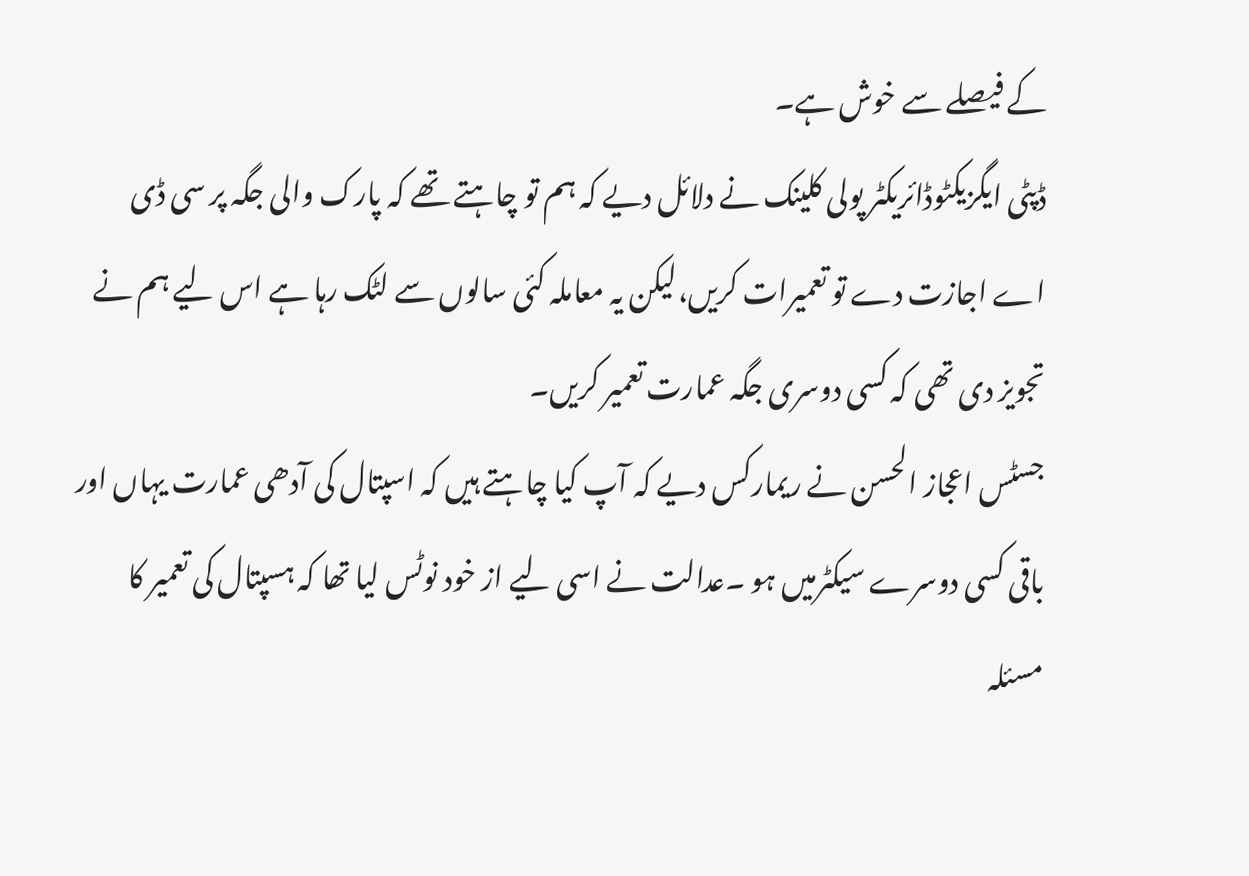کے فیصلے سے خوش ہے۔
ڈپٹی ایگزیکٹوڈائریکٹر پولی کلینک نے دلائل دیے کہ ہم تو چاہتے تھے کہ پارک والی جگہ پر سی ڈی اے اجازت دے تو تعمیرات کریں،لیکن یہ معاملہ کئی سالوں سے لٹک رہا ہے اس لیے ہم نے تجویز دی تھی کہ کسی دوسری جگہ عمارت تعمیر کریں۔
جسٹس اعجاز الحسن نے ریمارکس دیے کہ آپ کیا چاہتے ہیں کہ اسپتال کی آدھی عمارت یہاں اور باقی کسی دوسرے سیکٹرمیں ہو ۔عدالت نے اسی لیے از خود نوٹس لیا تھا کہ ہسپتال کی تعمیر کا مسئلہ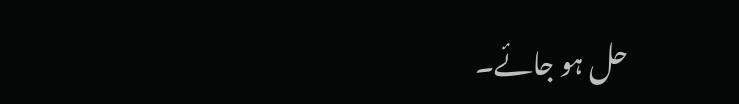حل ہو جائے۔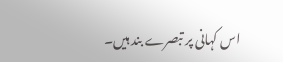اس کہانی پر تبصرے بند ہیں۔